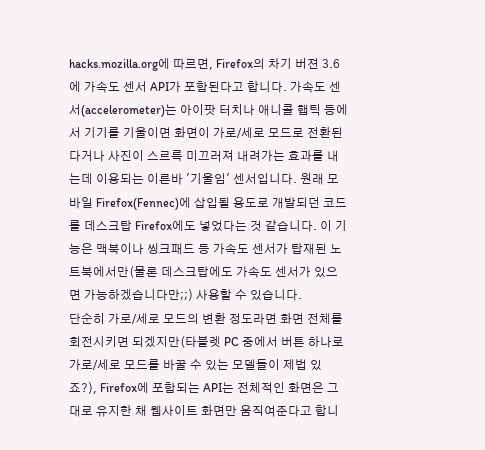hacks.mozilla.org에 따르면, Firefox의 차기 버젼 3.6에 가속도 센서 API가 포함된다고 합니다. 가속도 센서(accelerometer)는 아이팟 터치나 애니콜 햅틱 등에서 기기를 기울이면 화면이 가로/세로 모드로 전환된다거나 사진이 스르륵 미끄러져 내려가는 효과를 내는데 이용되는 이른바 '기울임' 센서입니다. 원래 모바일 Firefox(Fennec)에 삽입될 용도로 개발되던 코드를 데스크탑 Firefox에도 넣었다는 것 같습니다. 이 기능은 맥북이나 씽크패드 등 가속도 센서가 탑재된 노트북에서만(물론 데스크탑에도 가속도 센서가 있으면 가능하겠습니다만;;) 사용할 수 있습니다.
단순히 가로/세로 모드의 변환 정도라면 화면 전체를 회전시키면 되겠지만(타블렛 PC 중에서 버튼 하나로 가로/세로 모드를 바꿀 수 있는 모델들이 제법 있죠?), Firefox에 포함되는 API는 전체적인 화면은 그대로 유지한 채 웹사이트 화면만 움직여준다고 합니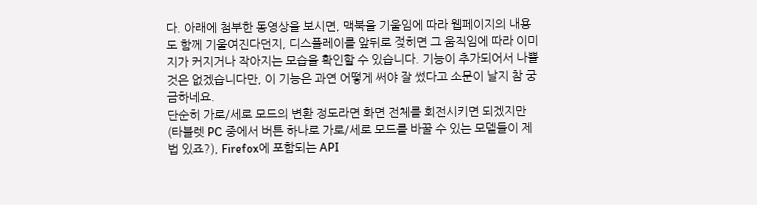다. 아래에 첨부한 동영상을 보시면, 맥북을 기울임에 따라 웹페이지의 내용도 함께 기울여진다던지, 디스플레이를 앞뒤로 젖히면 그 움직임에 따라 이미지가 커지거나 작아지는 모습을 확인할 수 있습니다. 기능이 추가되어서 나쁠 것은 없겠습니다만, 이 기능은 과연 어떻게 써야 잘 썼다고 소문이 날지 참 궁금하네요.
단순히 가로/세로 모드의 변환 정도라면 화면 전체를 회전시키면 되겠지만(타블렛 PC 중에서 버튼 하나로 가로/세로 모드를 바꿀 수 있는 모델들이 제법 있죠?), Firefox에 포함되는 API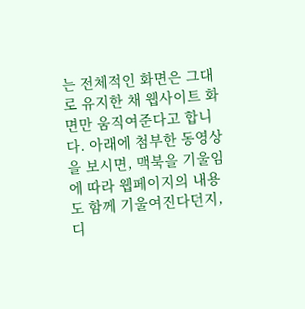는 전체적인 화면은 그대로 유지한 채 웹사이트 화면만 움직여준다고 합니다. 아래에 첨부한 동영상을 보시면, 맥북을 기울임에 따라 웹페이지의 내용도 함께 기울여진다던지, 디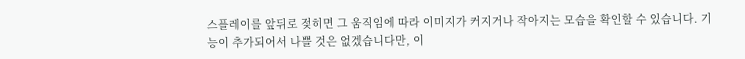스플레이를 앞뒤로 젖히면 그 움직임에 따라 이미지가 커지거나 작아지는 모습을 확인할 수 있습니다. 기능이 추가되어서 나쁠 것은 없겠습니다만, 이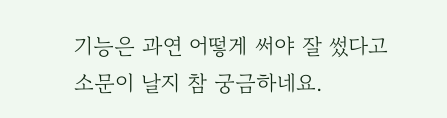기능은 과연 어떻게 써야 잘 썼다고 소문이 날지 참 궁금하네요.